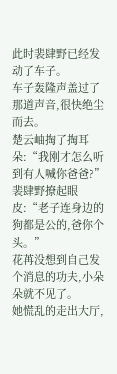此时裴肆野已经发动了车子。
车子轰隆声盖过了那道声音,很快绝尘而去。
楚云岫掏了掏耳朵:“我刚才怎么听到有人喊你爸爸?”
裴肆野撩起眼皮:“老子连身边的狗都是公的,爸你个头。”
花苒没想到自己发个消息的功夫,小朵朵就不见了。
她慌乱的走出大厅,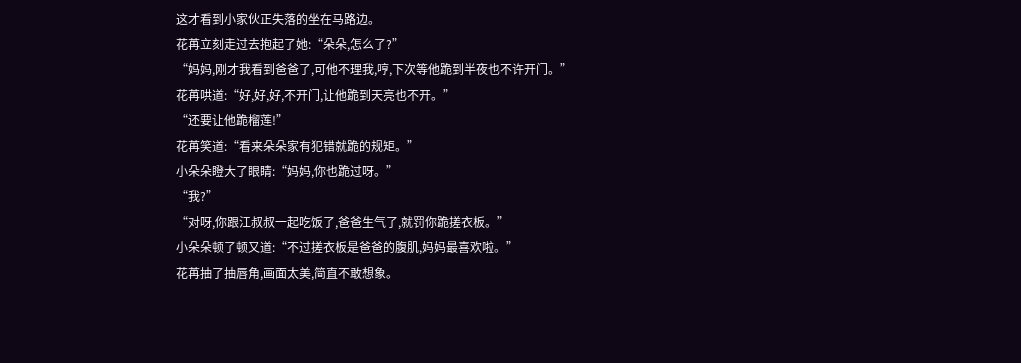这才看到小家伙正失落的坐在马路边。
花苒立刻走过去抱起了她:“朵朵,怎么了?”
“妈妈,刚才我看到爸爸了,可他不理我,哼,下次等他跪到半夜也不许开门。”
花苒哄道:“好,好,好,不开门,让他跪到天亮也不开。”
“还要让他跪榴莲!”
花苒笑道:“看来朵朵家有犯错就跪的规矩。”
小朵朵瞪大了眼睛:“妈妈,你也跪过呀。”
“我?”
“对呀,你跟江叔叔一起吃饭了,爸爸生气了,就罚你跪搓衣板。”
小朵朵顿了顿又道:“不过搓衣板是爸爸的腹肌,妈妈最喜欢啦。”
花苒抽了抽唇角,画面太美,简直不敢想象。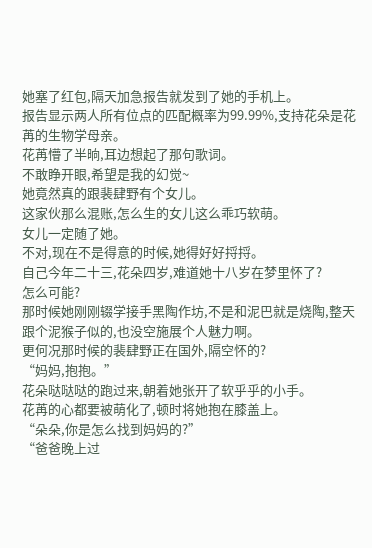她塞了红包,隔天加急报告就发到了她的手机上。
报告显示两人所有位点的匹配概率为99.99%,支持花朵是花苒的生物学母亲。
花苒懵了半晌,耳边想起了那句歌词。
不敢睁开眼,希望是我的幻觉~
她竟然真的跟裴肆野有个女儿。
这家伙那么混账,怎么生的女儿这么乖巧软萌。
女儿一定随了她。
不对,现在不是得意的时候,她得好好捋捋。
自己今年二十三,花朵四岁,难道她十八岁在梦里怀了?
怎么可能?
那时候她刚刚辍学接手黑陶作坊,不是和泥巴就是烧陶,整天跟个泥猴子似的,也没空施展个人魅力啊。
更何况那时候的裴肆野正在国外,隔空怀的?
“妈妈,抱抱。”
花朵哒哒哒的跑过来,朝着她张开了软乎乎的小手。
花苒的心都要被萌化了,顿时将她抱在膝盖上。
“朵朵,你是怎么找到妈妈的?”
“爸爸晚上过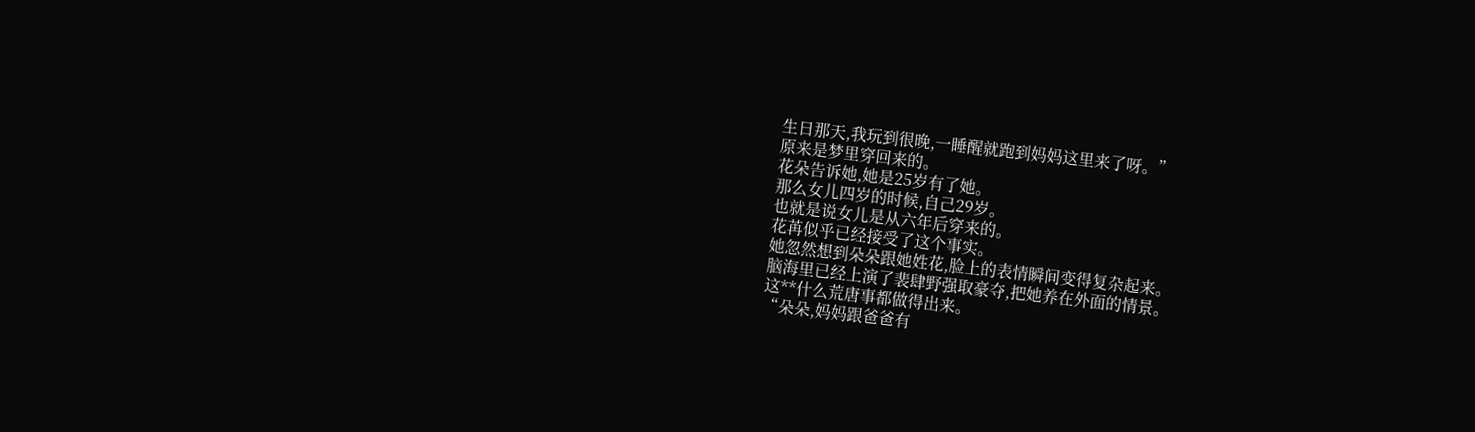生日那天,我玩到很晚,一睡醒就跑到妈妈这里来了呀。”
原来是梦里穿回来的。
花朵告诉她,她是25岁有了她。
那么女儿四岁的时候,自己29岁。
也就是说女儿是从六年后穿来的。
花苒似乎已经接受了这个事实。
她忽然想到朵朵跟她姓花,脸上的表情瞬间变得复杂起来。
脑海里已经上演了裴肆野强取豪夺,把她养在外面的情景。
这**什么荒唐事都做得出来。
“朵朵,妈妈跟爸爸有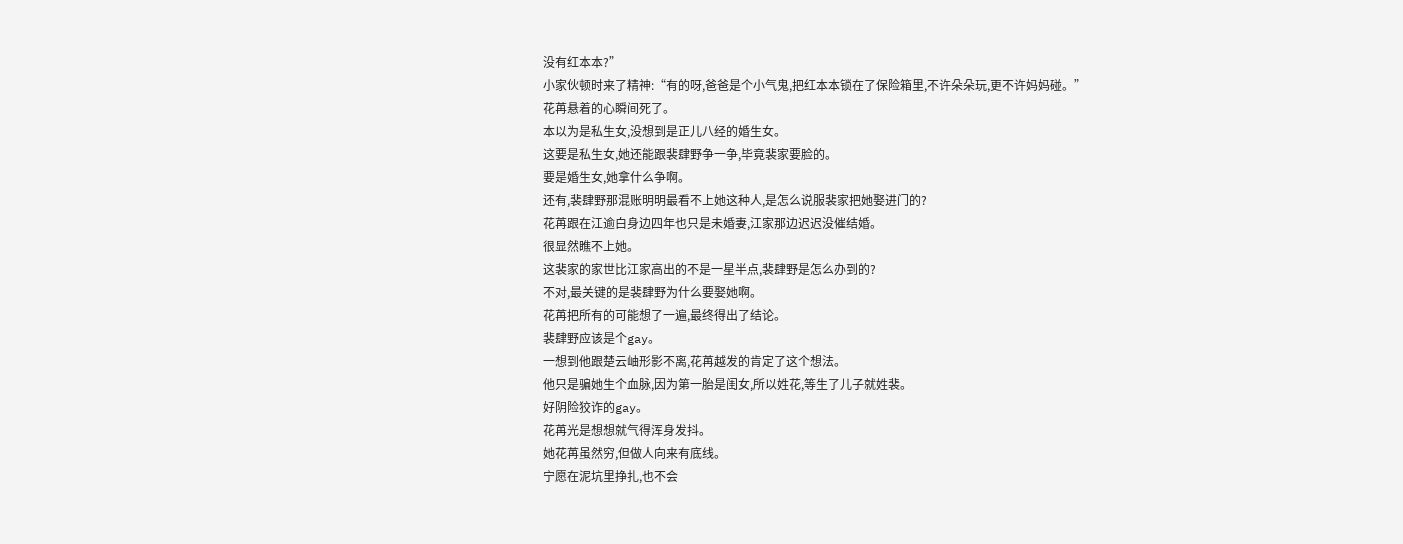没有红本本?”
小家伙顿时来了精神:“有的呀,爸爸是个小气鬼,把红本本锁在了保险箱里,不许朵朵玩,更不许妈妈碰。”
花苒悬着的心瞬间死了。
本以为是私生女,没想到是正儿八经的婚生女。
这要是私生女,她还能跟裴肆野争一争,毕竟裴家要脸的。
要是婚生女,她拿什么争啊。
还有,裴肆野那混账明明最看不上她这种人,是怎么说服裴家把她娶进门的?
花苒跟在江逾白身边四年也只是未婚妻,江家那边迟迟没催结婚。
很显然瞧不上她。
这裴家的家世比江家高出的不是一星半点,裴肆野是怎么办到的?
不对,最关键的是裴肆野为什么要娶她啊。
花苒把所有的可能想了一遍,最终得出了结论。
裴肆野应该是个gay。
一想到他跟楚云岫形影不离,花苒越发的肯定了这个想法。
他只是骗她生个血脉,因为第一胎是闺女,所以姓花,等生了儿子就姓裴。
好阴险狡诈的gay。
花苒光是想想就气得浑身发抖。
她花苒虽然穷,但做人向来有底线。
宁愿在泥坑里挣扎,也不会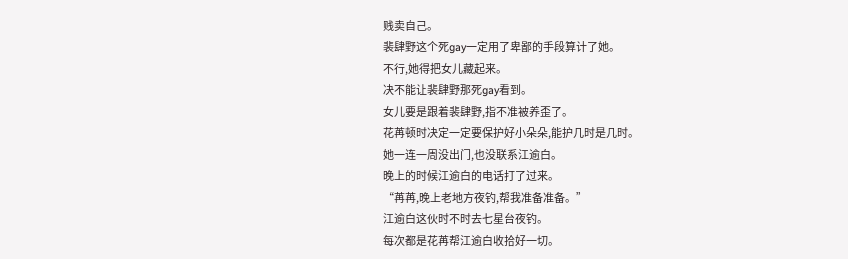贱卖自己。
裴肆野这个死gay一定用了卑鄙的手段算计了她。
不行,她得把女儿藏起来。
决不能让裴肆野那死gay看到。
女儿要是跟着裴肆野,指不准被养歪了。
花苒顿时决定一定要保护好小朵朵,能护几时是几时。
她一连一周没出门,也没联系江逾白。
晚上的时候江逾白的电话打了过来。
“苒苒,晚上老地方夜钓,帮我准备准备。”
江逾白这伙时不时去七星台夜钓。
每次都是花苒帮江逾白收拾好一切。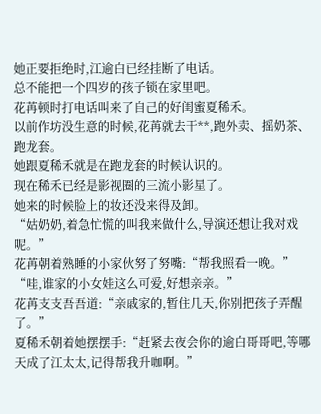她正要拒绝时,江逾白已经挂断了电话。
总不能把一个四岁的孩子锁在家里吧。
花苒顿时打电话叫来了自己的好闺蜜夏稀禾。
以前作坊没生意的时候,花苒就去干**,跑外卖、摇奶茶、跑龙套。
她跟夏稀禾就是在跑龙套的时候认识的。
现在稀禾已经是影视圈的三流小影星了。
她来的时候脸上的妆还没来得及卸。
“姑奶奶,着急忙慌的叫我来做什么,导演还想让我对戏呢。”
花苒朝着熟睡的小家伙努了努嘴:“帮我照看一晚。”
“哇,谁家的小女娃这么可爱,好想亲亲。”
花苒支支吾吾道:“亲戚家的,暂住几天,你别把孩子弄醒了。”
夏稀禾朝着她摆摆手:“赶紧去夜会你的逾白哥哥吧,等哪天成了江太太,记得帮我升咖啊。”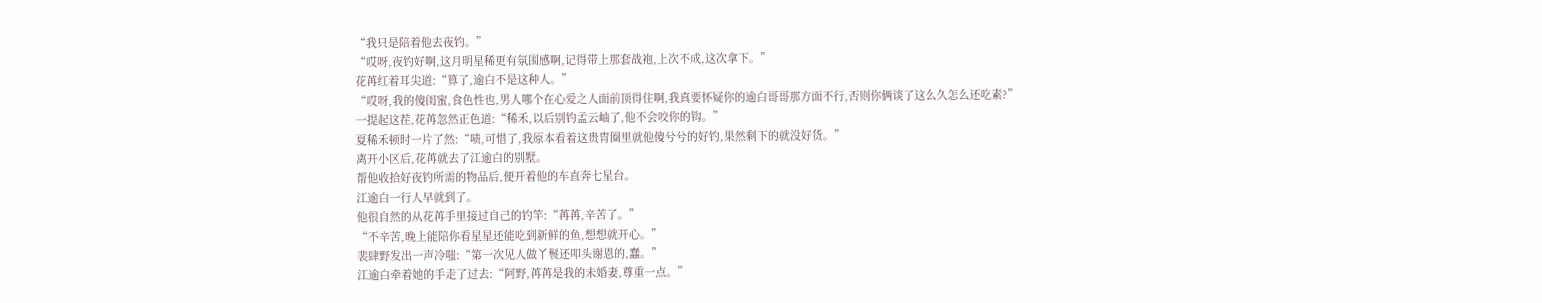“我只是陪着他去夜钓。”
“哎呀,夜钓好啊,这月明星稀更有氛围感啊,记得带上那套战袍,上次不成,这次拿下。”
花苒红着耳尖道:“算了,逾白不是这种人。”
“哎呀,我的傻闺蜜,食色性也,男人哪个在心爱之人面前顶得住啊,我真要怀疑你的逾白哥哥那方面不行,否则你俩谈了这么久怎么还吃素?”
一提起这茬,花苒忽然正色道:“稀禾,以后别钓孟云岫了,他不会咬你的钩。”
夏稀禾顿时一片了然:“啧,可惜了,我原本看着这贵胄圈里就他傻兮兮的好钓,果然剩下的就没好货。”
离开小区后,花苒就去了江逾白的别墅。
帮他收拾好夜钓所需的物品后,便开着他的车直奔七星台。
江逾白一行人早就到了。
他很自然的从花苒手里接过自己的钓竿:“苒苒,辛苦了。”
“不辛苦,晚上能陪你看星星还能吃到新鲜的鱼,想想就开心。”
裴肆野发出一声冷嗤:“第一次见人做丫鬟还叩头谢恩的,蠢。”
江逾白牵着她的手走了过去:“阿野,苒苒是我的未婚妻,尊重一点。”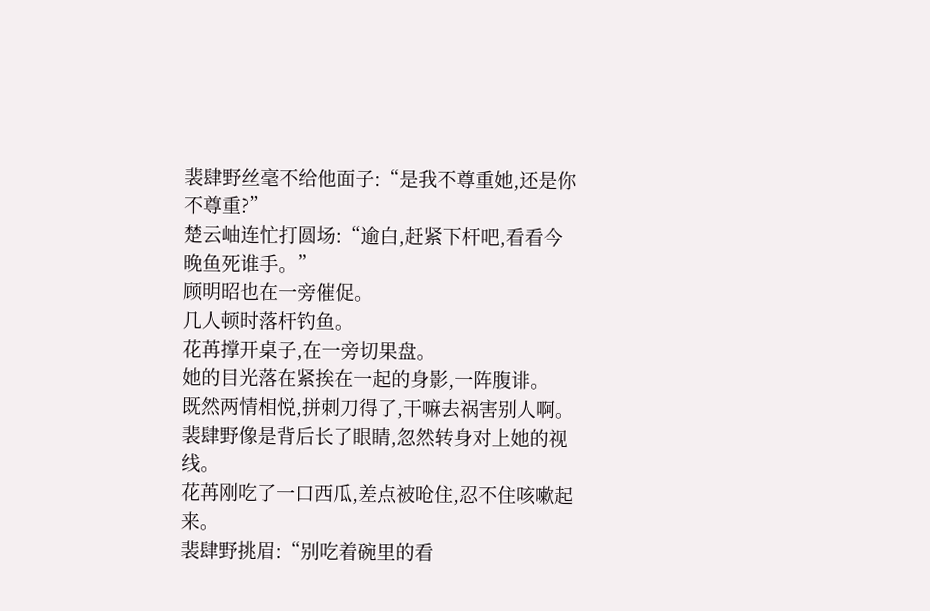裴肆野丝毫不给他面子:“是我不尊重她,还是你不尊重?”
楚云岫连忙打圆场:“逾白,赶紧下杆吧,看看今晚鱼死谁手。”
顾明昭也在一旁催促。
几人顿时落杆钓鱼。
花苒撑开桌子,在一旁切果盘。
她的目光落在紧挨在一起的身影,一阵腹诽。
既然两情相悦,拼刺刀得了,干嘛去祸害别人啊。
裴肆野像是背后长了眼睛,忽然转身对上她的视线。
花苒刚吃了一口西瓜,差点被呛住,忍不住咳嗽起来。
裴肆野挑眉:“别吃着碗里的看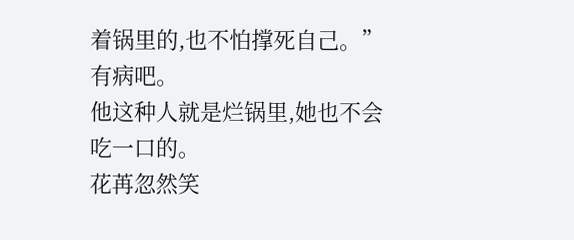着锅里的,也不怕撑死自己。”
有病吧。
他这种人就是烂锅里,她也不会吃一口的。
花苒忽然笑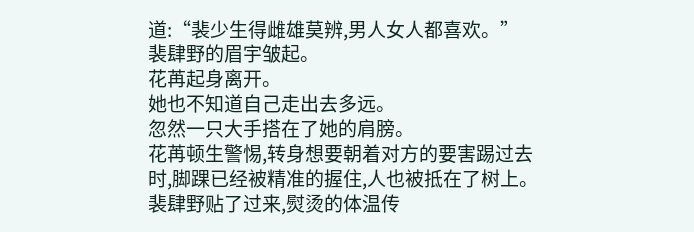道:“裴少生得雌雄莫辨,男人女人都喜欢。”
裴肆野的眉宇皱起。
花苒起身离开。
她也不知道自己走出去多远。
忽然一只大手搭在了她的肩膀。
花苒顿生警惕,转身想要朝着对方的要害踢过去时,脚踝已经被精准的握住,人也被抵在了树上。
裴肆野贴了过来,熨烫的体温传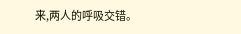来,两人的呼吸交错。